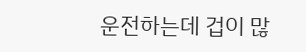운전하는데 겁이 많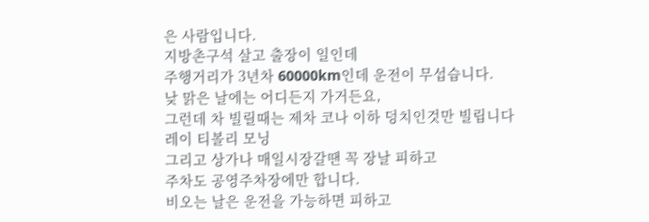은 사람입니다.
지방촌구석 살고 출장이 일인데
주행거리가 3년차 60000km인데 운전이 무섭습니다.
낮 맑은 날에는 어디든지 가거든요,
그런데 차 빌릴때는 제차 코나 이하 덩치인것만 빌립니다
레이 티볼리 모닝
그리고 상가나 매일시장갈땐 꼭 장날 피하고
주차도 공영주차장에만 합니다.
비오는 날은 운전을 가능하면 피하고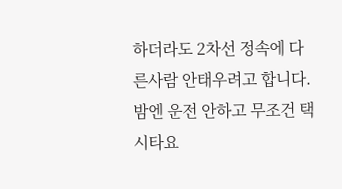하더라도 2차선 정속에 다른사람 안태우려고 합니다.
밤엔 운전 안하고 무조건 택시타요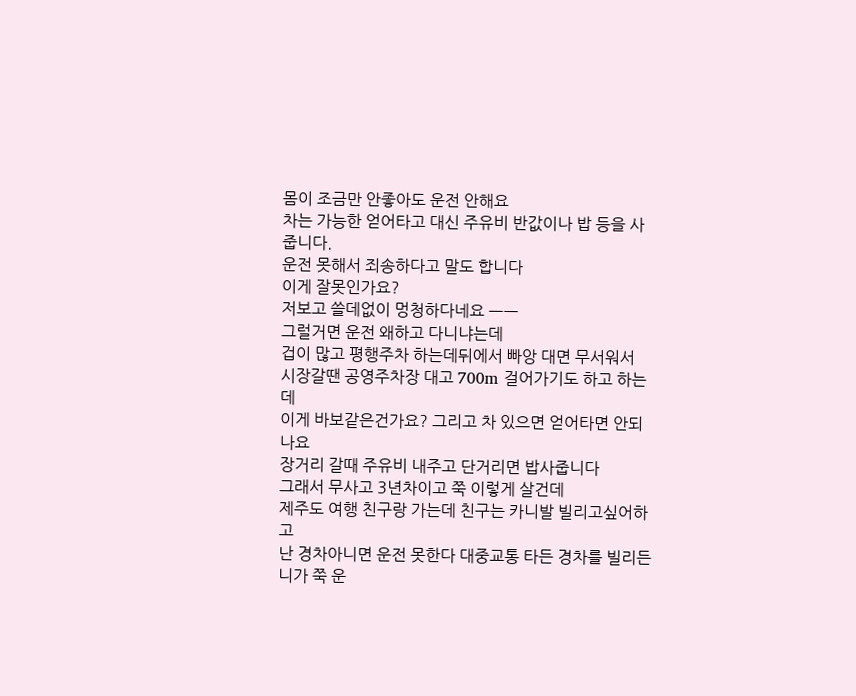몸이 조금만 안좋아도 운전 안해요
차는 가능한 얻어타고 대신 주유비 반값이나 밥 등을 사줍니다.
운전 못해서 죄송하다고 말도 합니다
이게 잘못인가요?
저보고 쓸데없이 멍청하다네요 ㅡㅡ
그럴거면 운전 왜하고 다니냐는데
겁이 많고 평행주차 하는데뒤에서 빠앙 대면 무서워서
시장갈땐 공영주차장 대고 700m 걸어가기도 하고 하는데
이게 바보같은건가요? 그리고 차 있으면 얻어타면 안되나요
장거리 갈때 주유비 내주고 단거리면 밥사줍니다
그래서 무사고 3년차이고 쭉 이렇게 살건데
제주도 여행 친구랑 가는데 친구는 카니발 빌리고싶어하고
난 경차아니면 운전 못한다 대중교통 타든 경차를 빌리든
니가 쭉 운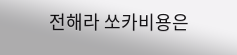전해라 쏘카비용은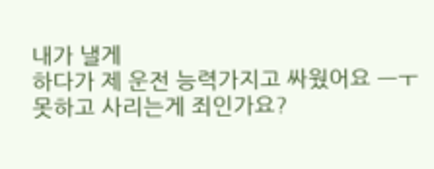내가 낼게
하다가 제 운전 능력가지고 싸웠어요 ㅡㅜ
못하고 사리는게 죄인가요?